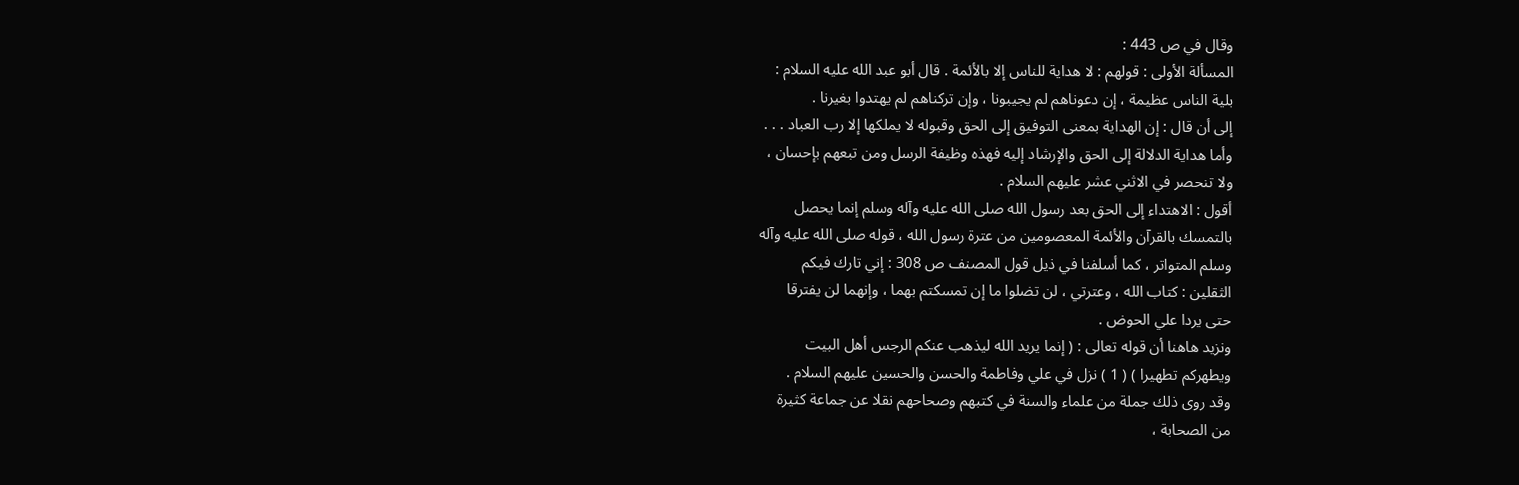وقال في ص 443 :
المسألة الأولى : قولهم : لا هداية للناس إلا بالأئمة . قال أبو عبد الله عليه السلام :
بلية الناس عظيمة ، إن دعوناهم لم يجيبونا ، وإن تركناهم لم يهتدوا بغيرنا .
إلى أن قال : إن الهداية بمعنى التوفيق إلى الحق وقبوله لا يملكها إلا رب العباد . . .
وأما هداية الدلالة إلى الحق والإرشاد إليه فهذه وظيفة الرسل ومن تبعهم بإحسان ،
ولا تنحصر في الاثني عشر عليهم السلام .
أقول : الاهتداء إلى الحق بعد رسول الله صلى الله عليه وآله وسلم إنما يحصل
بالتمسك بالقرآن والأئمة المعصومين من عترة رسول الله ، قوله صلى الله عليه وآله
وسلم المتواتر ، كما أسلفنا في ذيل قول المصنف ص 308 : إني تارك فيكم
الثقلين : كتاب الله ، وعترتي ، لن تضلوا ما إن تمسكتم بهما ، وإنهما لن يفترقا
حتى يردا علي الحوض .
ونزيد هاهنا أن قوله تعالى : ( إنما يريد الله ليذهب عنكم الرجس أهل البيت
ويطهركم تطهيرا ) ( 1 ) نزل في علي وفاطمة والحسن والحسين عليهم السلام .
وقد روى ذلك جملة من علماء والسنة في كتبهم وصحاحهم نقلا عن جماعة كثيرة
من الصحابة ،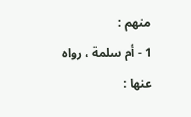منهم :
1 - أم سلمة ، رواه عنها :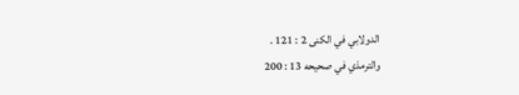الدولابي في الكنى 2 : 121 .
والترمذي في صحيحه 13 : 200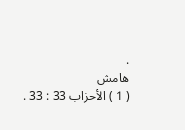.
هامش
( 1 ) الأحزاب 33 : 33 .